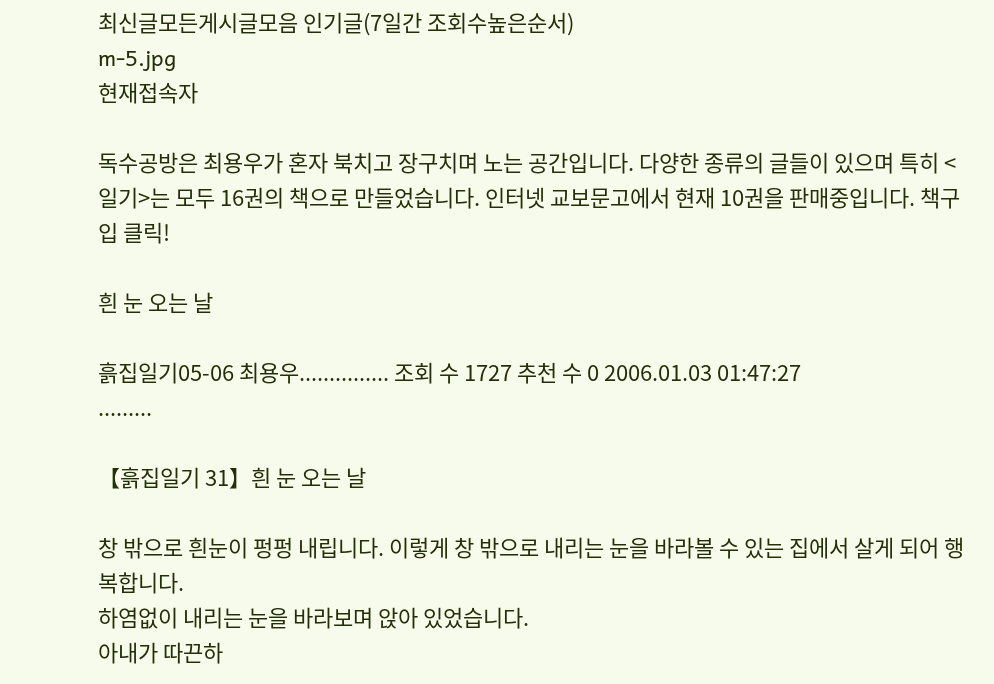최신글모든게시글모음 인기글(7일간 조회수높은순서)
m-5.jpg
현재접속자

독수공방은 최용우가 혼자 북치고 장구치며 노는 공간입니다. 다양한 종류의 글들이 있으며 특히 <일기>는 모두 16권의 책으로 만들었습니다. 인터넷 교보문고에서 현재 10권을 판매중입니다. 책구입 클릭!

흰 눈 오는 날

흙집일기05-06 최용우............... 조회 수 1727 추천 수 0 2006.01.03 01:47:27
.........

【흙집일기 31】흰 눈 오는 날

창 밖으로 흰눈이 펑펑 내립니다. 이렇게 창 밖으로 내리는 눈을 바라볼 수 있는 집에서 살게 되어 행복합니다.
하염없이 내리는 눈을 바라보며 앉아 있었습니다.
아내가 따끈하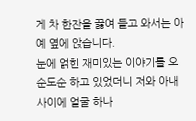게 차 한잔을 끓여 들고 와서는 아예 옆에 앉습니다.
눈에 얽힌 재미있는 이야기를 오순도순 하고 있었더니 저와 아내 사이에 얼굴 하나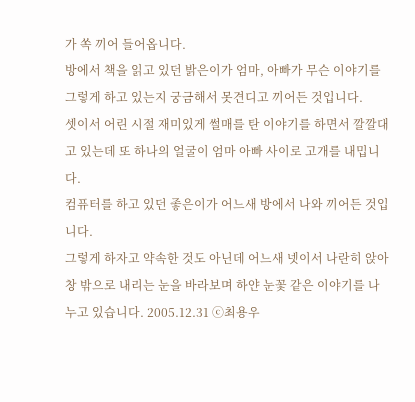가 쏙 끼어 들어옵니다.
방에서 책을 읽고 있던 밝은이가 엄마, 아빠가 무슨 이야기를 그렇게 하고 있는지 궁금해서 못견디고 끼어든 것입니다.
셋이서 어린 시절 재미있게 썰매를 탄 이야기를 하면서 깔깔대고 있는데 또 하나의 얼굴이 엄마 아빠 사이로 고개를 내밉니다.
컴퓨터를 하고 있던 좋은이가 어느새 방에서 나와 끼어든 것입니다.
그렇게 하자고 약속한 것도 아닌데 어느새 넷이서 나란히 앉아 창 밖으로 내리는 눈을 바라보며 하얀 눈꽃 같은 이야기를 나누고 있습니다. 2005.12.31 ⓒ최용우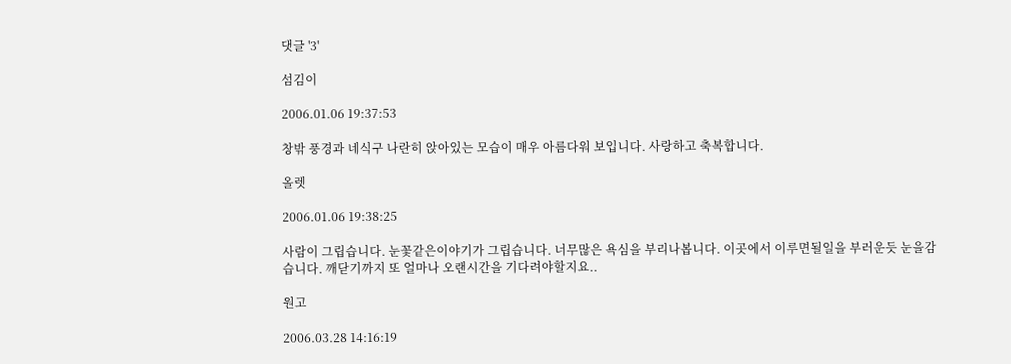댓글 '3'

섬김이

2006.01.06 19:37:53

창밖 풍경과 네식구 나란히 앉아있는 모습이 매우 아름다워 보입니다. 사랑하고 축복합니다.

올렛

2006.01.06 19:38:25

사람이 그립습니다. 눈꽃같은이야기가 그립습니다. 너무많은 욕심을 부리나봅니다. 이곳에서 이루면될일을 부러운듯 눈을감습니다. 깨닫기까지 또 얼마나 오랜시간을 기다려야할지요..

원고

2006.03.28 14:16:19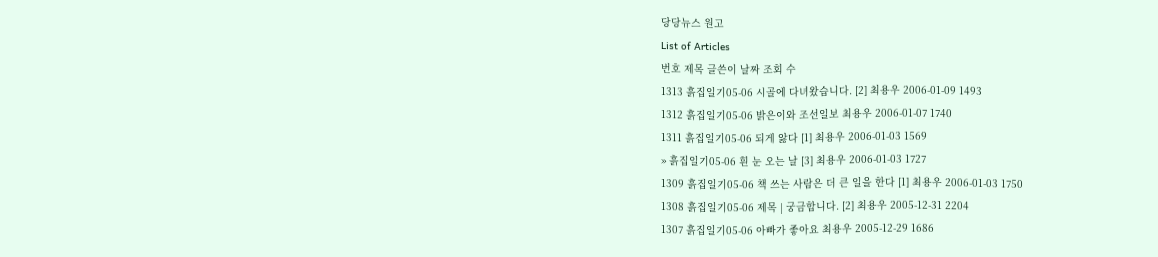당당뉴스 원고
List of Articles
번호 제목 글쓴이 날짜 조회 수
1313 흙집일기05-06 시골에 다녀왔습니다. [2] 최용우 2006-01-09 1493
1312 흙집일기05-06 밝은이와 조선일보 최용우 2006-01-07 1740
1311 흙집일기05-06 되게 앓다 [1] 최용우 2006-01-03 1569
» 흙집일기05-06 흰 눈 오는 날 [3] 최용우 2006-01-03 1727
1309 흙집일기05-06 책 쓰는 사람은 더 큰 일을 한다 [1] 최용우 2006-01-03 1750
1308 흙집일기05-06 제목 | 궁금합니다. [2] 최용우 2005-12-31 2204
1307 흙집일기05-06 아빠가 좋아요 최용우 2005-12-29 1686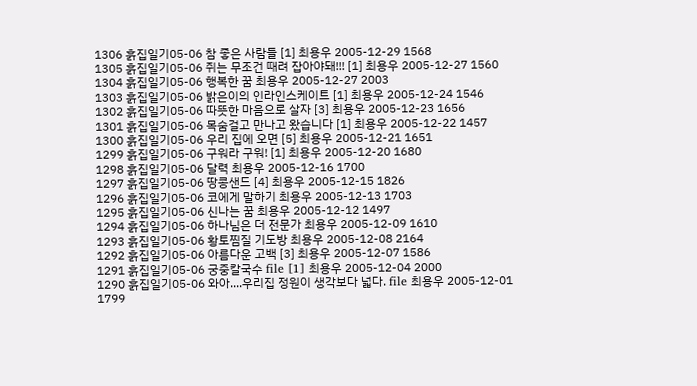1306 흙집일기05-06 참 좋은 사람들 [1] 최용우 2005-12-29 1568
1305 흙집일기05-06 쥐는 무조건 때려 잡아야돼!!! [1] 최용우 2005-12-27 1560
1304 흙집일기05-06 행복한 꿈 최용우 2005-12-27 2003
1303 흙집일기05-06 밝은이의 인라인스케이트 [1] 최용우 2005-12-24 1546
1302 흙집일기05-06 따뜻한 마음으로 살자 [3] 최용우 2005-12-23 1656
1301 흙집일기05-06 목숨걸고 만나고 왔습니다 [1] 최용우 2005-12-22 1457
1300 흙집일기05-06 우리 집에 오면 [5] 최용우 2005-12-21 1651
1299 흙집일기05-06 구워라 구워! [1] 최용우 2005-12-20 1680
1298 흙집일기05-06 달력 최용우 2005-12-16 1700
1297 흙집일기05-06 땅콩샌드 [4] 최용우 2005-12-15 1826
1296 흙집일기05-06 코에게 말하기 최용우 2005-12-13 1703
1295 흙집일기05-06 신나는 꿈 최용우 2005-12-12 1497
1294 흙집일기05-06 하나님은 더 전문가 최용우 2005-12-09 1610
1293 흙집일기05-06 황토찜질 기도방 최용우 2005-12-08 2164
1292 흙집일기05-06 아름다운 고백 [3] 최용우 2005-12-07 1586
1291 흙집일기05-06 궁중칼국수 file [1] 최용우 2005-12-04 2000
1290 흙집일기05-06 와아....우리집 정원이 생각보다 넓다. file 최용우 2005-12-01 1799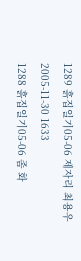1289 흙집일기05-06 제자리 최용우 2005-11-30 1633
1288 흙집일기05-06 좀 화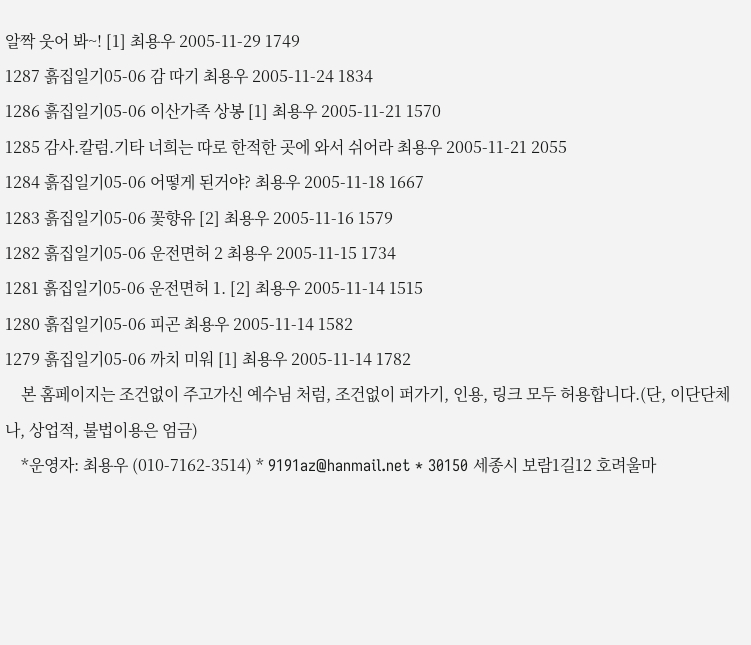알짝 웃어 봐~! [1] 최용우 2005-11-29 1749
1287 흙집일기05-06 감 따기 최용우 2005-11-24 1834
1286 흙집일기05-06 이산가족 상봉 [1] 최용우 2005-11-21 1570
1285 감사.칼럼.기타 너희는 따로 한적한 곳에 와서 쉬어라 최용우 2005-11-21 2055
1284 흙집일기05-06 어떻게 된거야? 최용우 2005-11-18 1667
1283 흙집일기05-06 꽃향유 [2] 최용우 2005-11-16 1579
1282 흙집일기05-06 운전면허 2 최용우 2005-11-15 1734
1281 흙집일기05-06 운전면허 1. [2] 최용우 2005-11-14 1515
1280 흙집일기05-06 피곤 최용우 2005-11-14 1582
1279 흙집일기05-06 까치 미워 [1] 최용우 2005-11-14 1782
    본 홈페이지는 조건없이 주고가신 예수님 처럼, 조건없이 퍼가기, 인용, 링크 모두 허용합니다.(단, 이단단체나, 상업적, 불법이용은 엄금)
    *운영자: 최용우 (010-7162-3514) * 9191az@hanmail.net * 30150 세종시 보람1길12 호려울마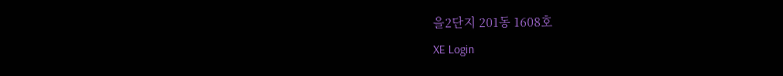을2단지 201동 1608호
XE Login